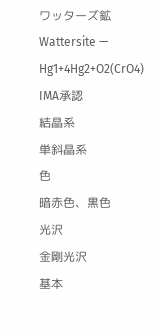ワッターズ鉱
Wattersite — Hg1+4Hg2+O2(CrO4)
IMA承認
結晶系
単斜晶系
色
暗赤色、黒色
光沢
金剛光沢
基本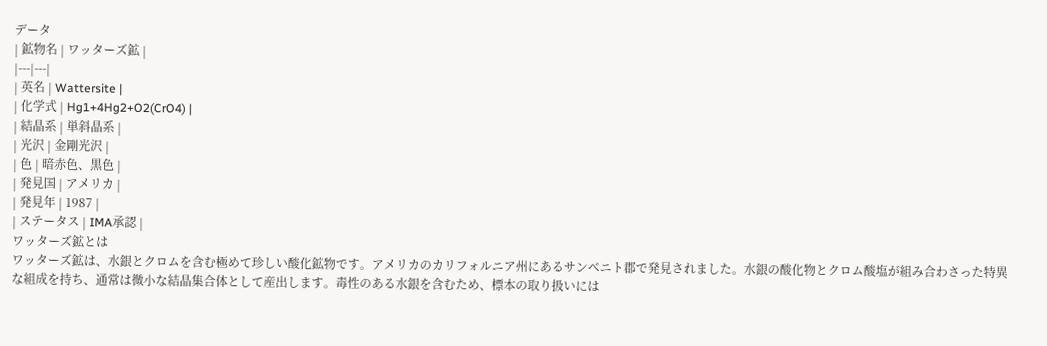データ
| 鉱物名 | ワッターズ鉱 |
|---|---|
| 英名 | Wattersite |
| 化学式 | Hg1+4Hg2+O2(CrO4) |
| 結晶系 | 単斜晶系 |
| 光沢 | 金剛光沢 |
| 色 | 暗赤色、黒色 |
| 発見国 | アメリカ |
| 発見年 | 1987 |
| ステータス | IMA承認 |
ワッターズ鉱とは
ワッターズ鉱は、水銀とクロムを含む極めて珍しい酸化鉱物です。アメリカのカリフォルニア州にあるサンベニト郡で発見されました。水銀の酸化物とクロム酸塩が組み合わさった特異な組成を持ち、通常は微小な結晶集合体として産出します。毒性のある水銀を含むため、標本の取り扱いには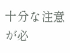十分な注意が必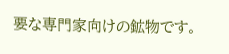要な専門家向けの鉱物です。